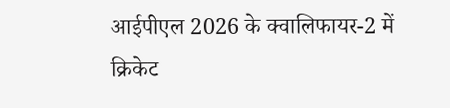आईपीएल 2026 के क्वालिफायर-2 में क्रिकेट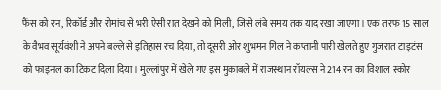फैंस को रन, रिकॉर्ड और रोमांच से भरी ऐसी रात देखने को मिली, जिसे लंबे समय तक याद रखा जाएगा। एक तरफ 15 साल के वैभव सूर्यवंशी ने अपने बल्ले से इतिहास रच दिया, तो दूसरी ओर शुभमन गिल ने कप्तानी पारी खेलते हुए गुजरात टाइटंस को फाइनल का टिकट दिला दिया। मुल्लांपुर में खेले गए इस मुकाबले में राजस्थान रॉयल्स ने 214 रन का विशाल स्कोर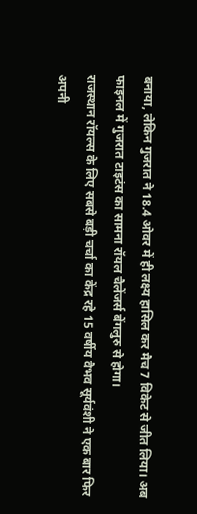बनाया, लेकिन गुजरात ने 18.4 ओवर में ही लक्ष्य हासिल कर मैच 7 विकेट से जीत लिया। अब फाइनल में गुजरात टाइटंस का सामना रॉयल चैलेंजर्स बेंगलुरु से होगा।
राजस्थान रॉयल्स के लिए सबसे बड़ी चर्चा का केंद्र रहे 15 वर्षीय वैभव सूर्यवंशी ने एक बार फिर अपनी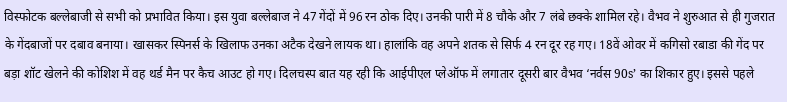विस्फोटक बल्लेबाजी से सभी को प्रभावित किया। इस युवा बल्लेबाज ने 47 गेंदों में 96 रन ठोक दिए। उनकी पारी में 8 चौके और 7 लंबे छक्के शामिल रहे। वैभव ने शुरुआत से ही गुजरात के गेंदबाजों पर दबाव बनाया। खासकर स्पिनर्स के खिलाफ उनका अटैक देखने लायक था। हालांकि वह अपने शतक से सिर्फ 4 रन दूर रह गए। 18वें ओवर में कगिसो रबाडा की गेंद पर बड़ा शॉट खेलने की कोशिश में वह थर्ड मैन पर कैच आउट हो गए। दिलचस्प बात यह रही कि आईपीएल प्लेऑफ में लगातार दूसरी बार वैभव ‘नर्वस 90s’ का शिकार हुए। इससे पहले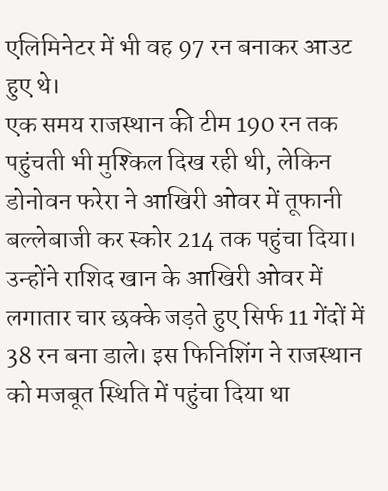एलिमिनेटर में भी वह 97 रन बनाकर आउट हुए थे।
एक समय राजस्थान की टीम 190 रन तक पहुंचती भी मुश्किल दिख रही थी, लेकिन डोनोवन फरेरा ने आखिरी ओवर में तूफानी बल्लेबाजी कर स्कोर 214 तक पहुंचा दिया। उन्होंने राशिद खान के आखिरी ओवर में लगातार चार छक्के जड़ते हुए सिर्फ 11 गेंदों में 38 रन बना डाले। इस फिनिशिंग ने राजस्थान को मजबूत स्थिति में पहुंचा दिया था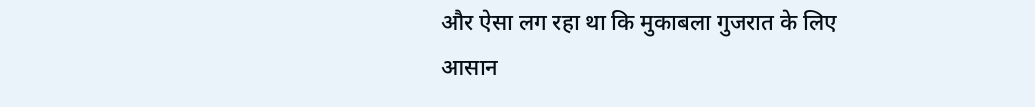और ऐसा लग रहा था कि मुकाबला गुजरात के लिए आसान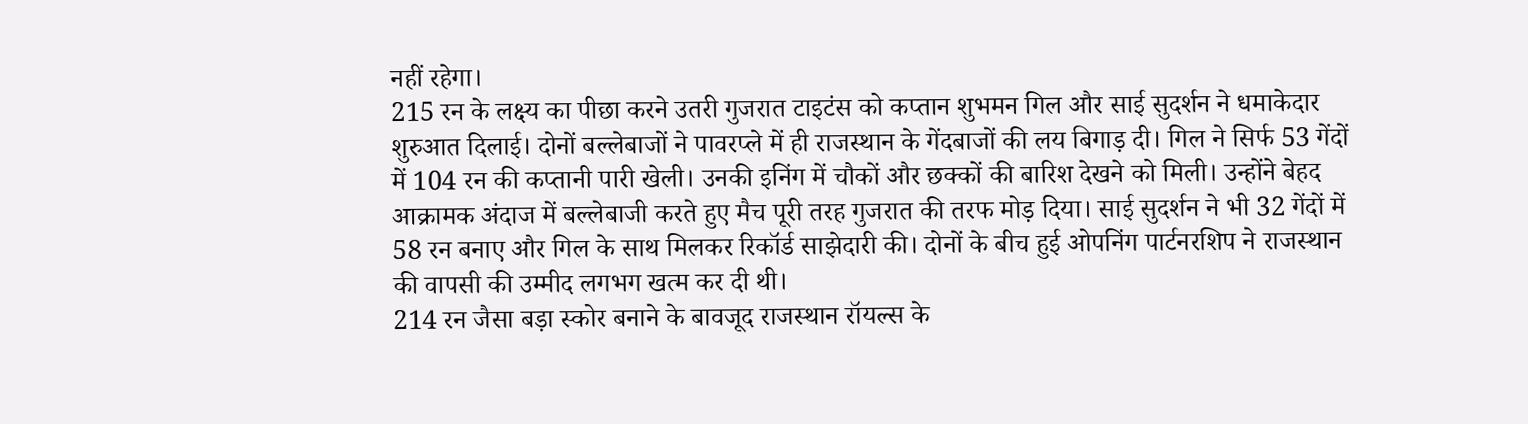नहीं रहेगा।
215 रन के लक्ष्य का पीछा करने उतरी गुजरात टाइटंस को कप्तान शुभमन गिल और साई सुदर्शन ने धमाकेदार शुरुआत दिलाई। दोनों बल्लेबाजों ने पावरप्ले में ही राजस्थान के गेंदबाजों की लय बिगाड़ दी। गिल ने सिर्फ 53 गेंदों में 104 रन की कप्तानी पारी खेली। उनकी इनिंग में चौकों और छक्कों की बारिश देखने को मिली। उन्होंने बेहद आक्रामक अंदाज में बल्लेबाजी करते हुए मैच पूरी तरह गुजरात की तरफ मोड़ दिया। साई सुदर्शन ने भी 32 गेंदों में 58 रन बनाए और गिल के साथ मिलकर रिकॉर्ड साझेदारी की। दोनों के बीच हुई ओपनिंग पार्टनरशिप ने राजस्थान की वापसी की उम्मीद लगभग खत्म कर दी थी।
214 रन जैसा बड़ा स्कोर बनाने के बावजूद राजस्थान रॉयल्स के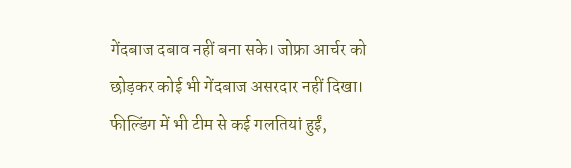गेंदबाज दबाव नहीं बना सके। जोफ्रा आर्चर को छोड़कर कोई भी गेंदबाज असरदार नहीं दिखा। फील्डिंग में भी टीम से कई गलतियां हुईं,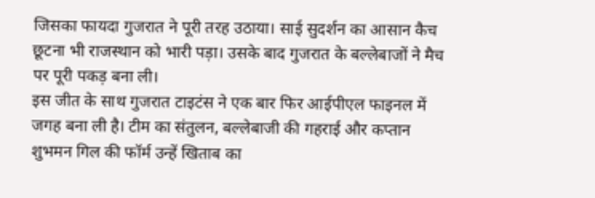जिसका फायदा गुजरात ने पूरी तरह उठाया। साई सुदर्शन का आसान कैच छूटना भी राजस्थान को भारी पड़ा। उसके बाद गुजरात के बल्लेबाजों ने मैच पर पूरी पकड़ बना ली।
इस जीत के साथ गुजरात टाइटंस ने एक बार फिर आईपीएल फाइनल में जगह बना ली है। टीम का संतुलन, बल्लेबाजी की गहराई और कप्तान शुभमन गिल की फॉर्म उन्हें खिताब का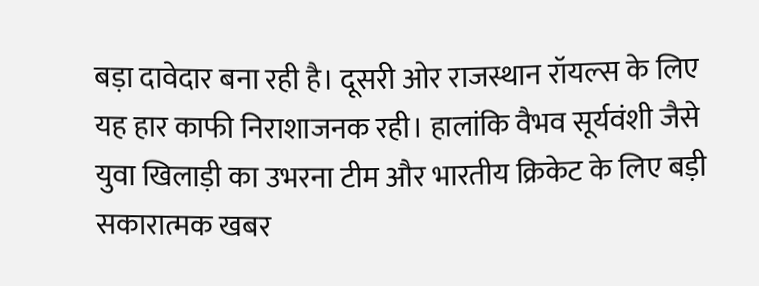बड़ा दावेदार बना रही है। दूसरी ओर राजस्थान रॉयल्स के लिए यह हार काफी निराशाजनक रही। हालांकि वैभव सूर्यवंशी जैसे युवा खिलाड़ी का उभरना टीम और भारतीय क्रिकेट के लिए बड़ी सकारात्मक खबर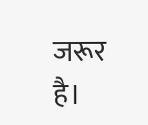जरूर है।